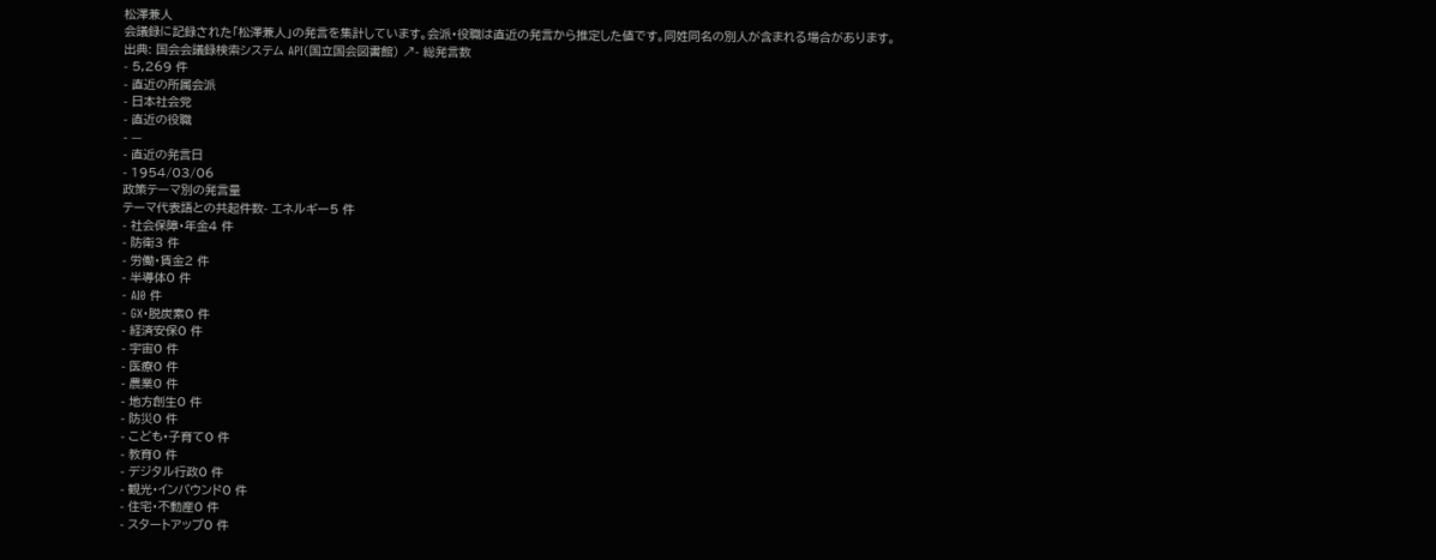松澤兼人
会議録に記録された「松澤兼人」の発言を集計しています。会派・役職は直近の発言から推定した値です。同姓同名の別人が含まれる場合があります。
出典: 国会会議録検索システム API(国立国会図書館) ↗- 総発言数
- 5,269 件
- 直近の所属会派
- 日本社会党
- 直近の役職
- —
- 直近の発言日
- 1954/03/06
政策テーマ別の発言量
テーマ代表語との共起件数- エネルギー5 件
- 社会保障・年金4 件
- 防衛3 件
- 労働・賃金2 件
- 半導体0 件
- AI0 件
- GX・脱炭素0 件
- 経済安保0 件
- 宇宙0 件
- 医療0 件
- 農業0 件
- 地方創生0 件
- 防災0 件
- こども・子育て0 件
- 教育0 件
- デジタル行政0 件
- 観光・インバウンド0 件
- 住宅・不動産0 件
- スタートアップ0 件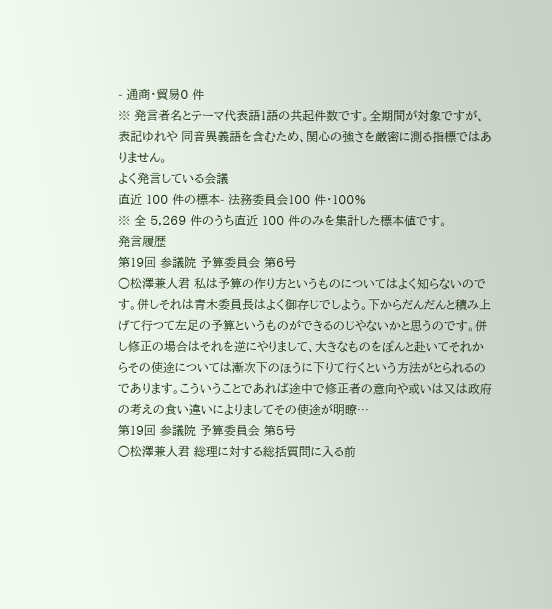- 通商・貿易0 件
※ 発言者名とテーマ代表語1語の共起件数です。全期間が対象ですが、表記ゆれや 同音異義語を含むため、関心の強さを厳密に測る指標ではありません。
よく発言している会議
直近 100 件の標本- 法務委員会100 件・100%
※ 全 5,269 件のうち直近 100 件のみを集計した標本値です。
発言履歴
第19回 参議院 予算委員会 第6号
○松澤兼人君 私は予算の作り方というものについてはよく知らないのです。併しそれは青木委員長はよく御存じでしよう。下からだんだんと積み上げて行つて左足の予算というものができるのじやないかと思うのです。併し修正の場合はそれを逆にやりまして、大きなものをぽんと赴いてそれからその使途については漸次下のほうに下りて行くという方法がとられるのであります。こういうことであれば途中で修正者の意向や或いは又は政府の考えの食い違いによりましてその使途が明瞭…
第19回 参議院 予算委員会 第5号
○松澤兼人君 総理に対する総括質問に入る前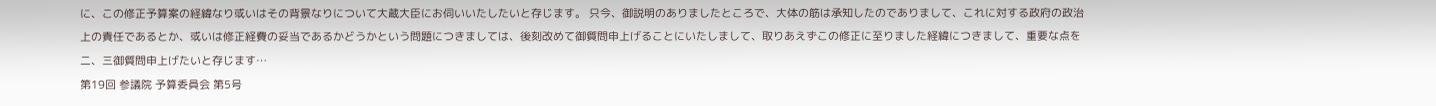に、この修正予算案の経緯なり或いはその背景なりについて大蔵大臣にお伺いいたしたいと存じます。 只今、御説明のありましたところで、大体の筋は承知したのでありまして、これに対する政府の政治上の責任であるとか、或いは修正経費の妥当であるかどうかという問題につきましては、後刻改めて御質問申上げることにいたしまして、取りあえずこの修正に至りました経緯につきまして、重要な点を二、三御質問申上げたいと存じます…
第19回 参議院 予算委員会 第5号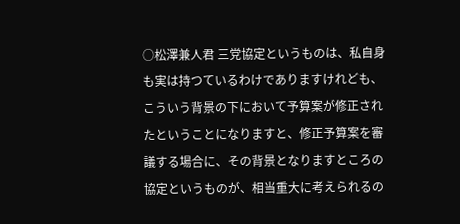○松澤兼人君 三党協定というものは、私自身も実は持つているわけでありますけれども、こういう背景の下において予算案が修正されたということになりますと、修正予算案を審議する場合に、その背景となりますところの協定というものが、相当重大に考えられるの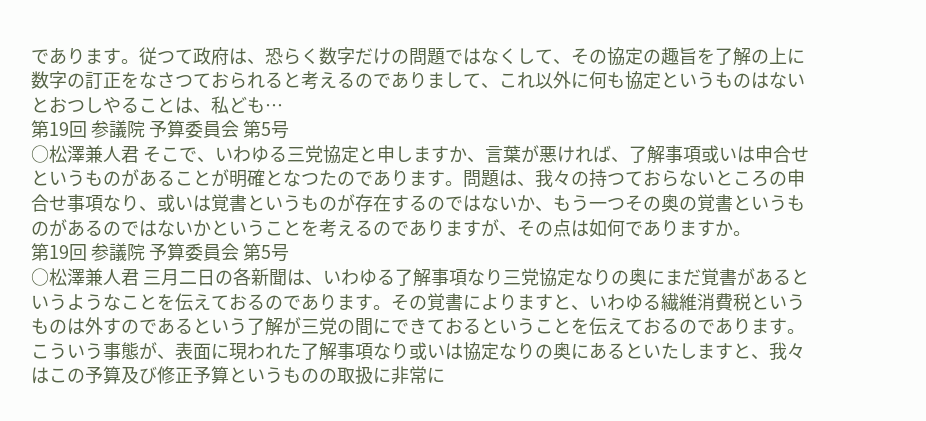であります。従つて政府は、恐らく数字だけの問題ではなくして、その協定の趣旨を了解の上に数字の訂正をなさつておられると考えるのでありまして、これ以外に何も協定というものはないとおつしやることは、私ども…
第19回 参議院 予算委員会 第5号
○松澤兼人君 そこで、いわゆる三党協定と申しますか、言葉が悪ければ、了解事項或いは申合せというものがあることが明確となつたのであります。問題は、我々の持つておらないところの申合せ事項なり、或いは覚書というものが存在するのではないか、もう一つその奥の覚書というものがあるのではないかということを考えるのでありますが、その点は如何でありますか。
第19回 参議院 予算委員会 第5号
○松澤兼人君 三月二日の各新聞は、いわゆる了解事項なり三党協定なりの奥にまだ覚書があるというようなことを伝えておるのであります。その覚書によりますと、いわゆる繊維消費税というものは外すのであるという了解が三党の間にできておるということを伝えておるのであります。こういう事態が、表面に現われた了解事項なり或いは協定なりの奥にあるといたしますと、我々はこの予算及び修正予算というものの取扱に非常に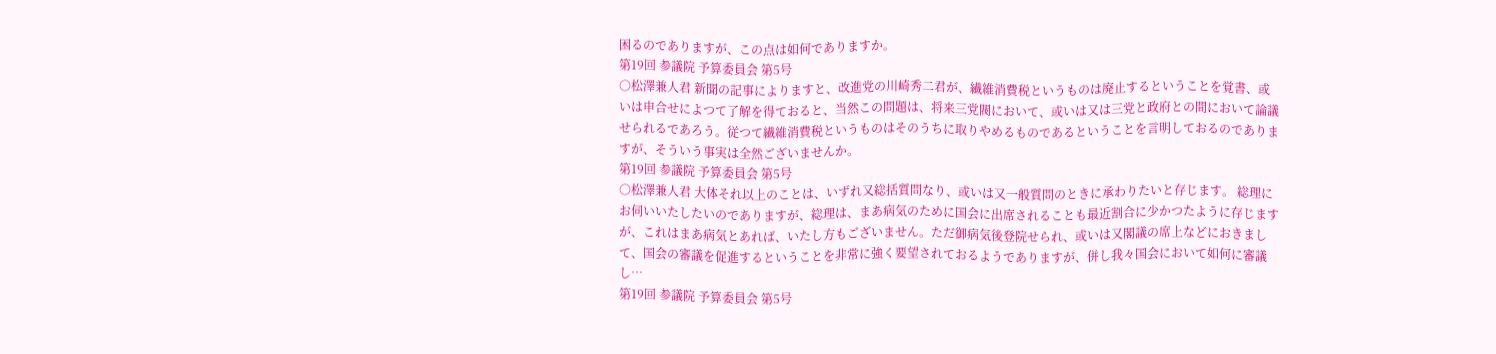困るのでありますが、この点は如何でありますか。
第19回 参議院 予算委員会 第5号
○松澤兼人君 新聞の記事によりますと、改進党の川崎秀二君が、繊維消費税というものは廃止するということを覚書、或いは申合せによつて了解を得ておると、当然この問題は、将来三党閥において、或いは又は三党と政府との間において論議せられるであろう。従つて繊維消費税というものはそのうちに取りやめるものであるということを言明しておるのでありますが、そういう事実は全然ございませんか。
第19回 参議院 予算委員会 第5号
○松澤兼人君 大体それ以上のことは、いずれ又総括質問なり、或いは又一般質問のときに承わりたいと存じます。 総理にお伺いいたしたいのでありますが、総理は、まあ病気のために国会に出席されることも最近割合に少かつたように存じますが、これはまあ病気とあれば、いたし方もございません。ただ御病気後登院せられ、或いは又閣議の席上などにおきまして、国会の審議を促進するということを非常に強く要望されておるようでありますが、併し我々国会において如何に審議し…
第19回 参議院 予算委員会 第5号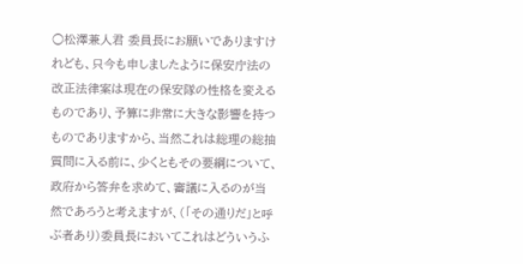○松澤兼人君 委員長にお願いでありますけれども、只今も申しましたように保安庁法の改正法律案は現在の保安隊の性格を変えるものであり、予算に非常に大きな影響を持つものでありますから、当然これは総理の総抽質問に入る前に、少くともその要綱について、政府から答弁を求めて、審議に入るのが当然であろうと考えますが、(「その通りだ」と呼ぶ者あり)委員長においてこれはどういうふ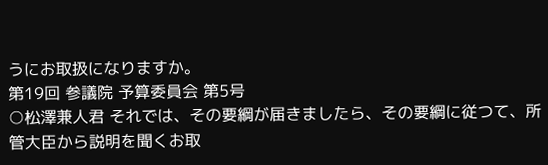うにお取扱になりますか。
第19回 参議院 予算委員会 第5号
○松澤兼人君 それでは、その要綱が届きましたら、その要綱に従つて、所管大臣から説明を聞くお取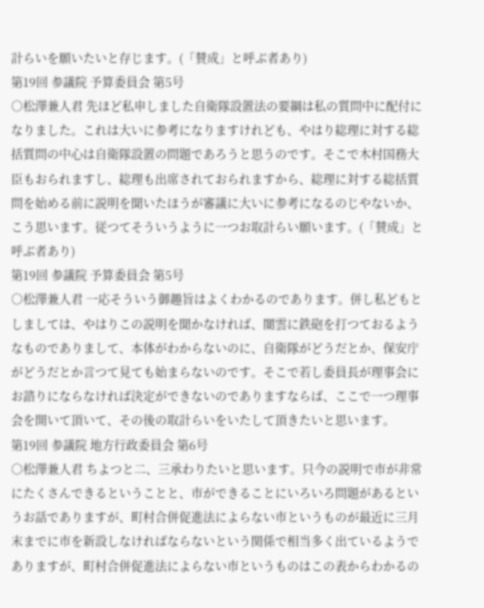計らいを願いたいと存じます。(「賛成」と呼ぶ者あり)
第19回 参議院 予算委員会 第5号
○松澤兼人君 先ほど私申しました自衛隊設置法の要綱は私の質問中に配付になりました。これは大いに参考になりますけれども、やはり総理に対する総括質問の中心は自衛隊設置の問題であろうと思うのです。そこで木村国務大臣もおられますし、総理も出席されておられますから、総理に対する総括質問を始める前に説明を聞いたほうが審議に大いに参考になるのじやないか、こう思います。従つてそういうように一つお取計らい願います。(「賛成」と呼ぶ者あり)
第19回 参議院 予算委員会 第5号
○松澤兼人君 一応そういう御趣旨はよくわかるのであります。併し私どもとしましては、やはりこの説明を聞かなければ、闇雲に鉄砲を打つておるようなものでありまして、本体がわからないのに、自衛隊がどうだとか、保安庁がどうだとか言つて見ても始まらないのです。そこで若し委員長が理事会にお諮りにならなければ決定ができないのでありますならば、ここで一つ理事会を開いて頂いて、その後の取計らいをいたして頂きたいと思います。
第19回 参議院 地方行政委員会 第6号
○松澤兼人君 ちよつと二、三承わりたいと思います。只今の説明で市が非常にたくさんできるということと、市ができることにいろいろ問題があるというお話でありますが、町村合併促進法によらない市というものが最近に三月末までに市を新設しなければならないという関係で相当多く出ているようでありますが、町村合併促進法によらない市というものはこの表からわかるの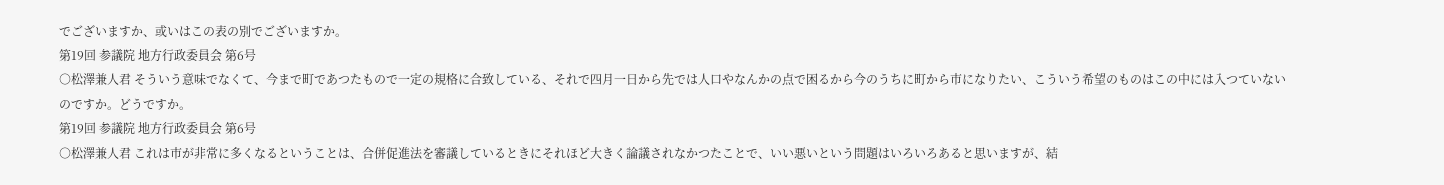でございますか、或いはこの表の別でございますか。
第19回 参議院 地方行政委員会 第6号
○松澤兼人君 そういう意味でなくて、今まで町であつたもので一定の規格に合致している、それで四月一日から先では人口やなんかの点で困るから今のうちに町から市になりたい、こういう希望のものはこの中には入つていないのですか。どうですか。
第19回 参議院 地方行政委員会 第6号
○松澤兼人君 これは市が非常に多くなるということは、合併促進法を審議しているときにそれほど大きく論議されなかつたことで、いい悪いという問題はいろいろあると思いますが、結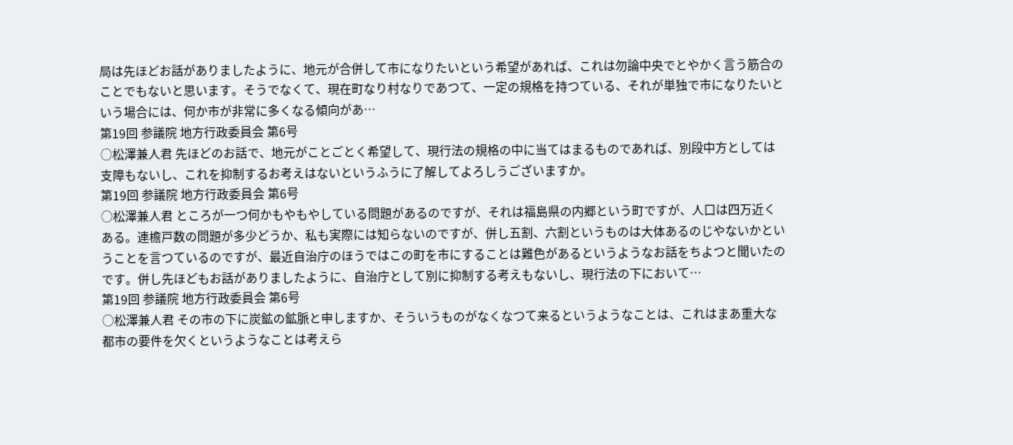局は先ほどお話がありましたように、地元が合併して市になりたいという希望があれば、これは勿論中央でとやかく言う筋合のことでもないと思います。そうでなくて、現在町なり村なりであつて、一定の規格を持つている、それが単独で市になりたいという場合には、何か市が非常に多くなる傾向があ…
第19回 参議院 地方行政委員会 第6号
○松澤兼人君 先ほどのお話で、地元がことごとく希望して、現行法の規格の中に当てはまるものであれば、別段中方としては支障もないし、これを抑制するお考えはないというふうに了解してよろしうございますか。
第19回 参議院 地方行政委員会 第6号
○松澤兼人君 ところが一つ何かもやもやしている問題があるのですが、それは福島県の内郷という町ですが、人口は四万近くある。連檐戸数の問題が多少どうか、私も実際には知らないのですが、併し五割、六割というものは大体あるのじやないかということを言つているのですが、最近自治庁のほうではこの町を市にすることは難色があるというようなお話をちよつと聞いたのです。併し先ほどもお話がありましたように、自治庁として別に抑制する考えもないし、現行法の下において…
第19回 参議院 地方行政委員会 第6号
○松澤兼人君 その市の下に炭鉱の鉱脈と申しますか、そういうものがなくなつて来るというようなことは、これはまあ重大な都市の要件を欠くというようなことは考えら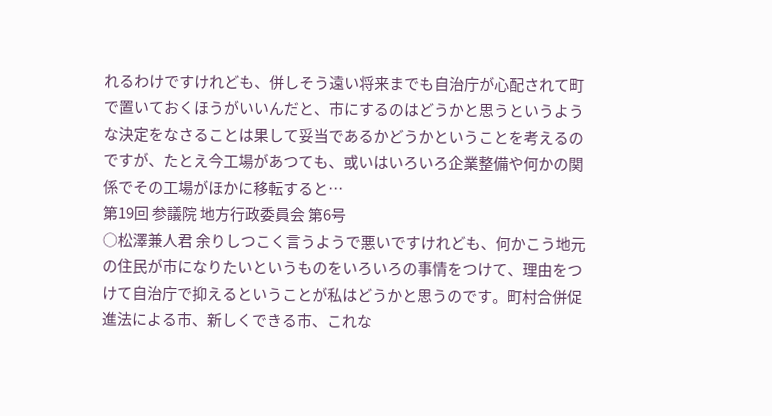れるわけですけれども、併しそう遠い将来までも自治庁が心配されて町で置いておくほうがいいんだと、市にするのはどうかと思うというような決定をなさることは果して妥当であるかどうかということを考えるのですが、たとえ今工場があつても、或いはいろいろ企業整備や何かの関係でその工場がほかに移転すると…
第19回 参議院 地方行政委員会 第6号
○松澤兼人君 余りしつこく言うようで悪いですけれども、何かこう地元の住民が市になりたいというものをいろいろの事情をつけて、理由をつけて自治庁で抑えるということが私はどうかと思うのです。町村合併促進法による市、新しくできる市、これな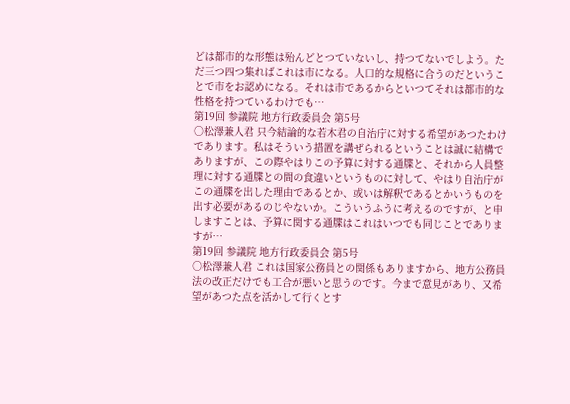どは都市的な形態は殆んどとつていないし、持つてないでしよう。ただ三つ四つ集ればこれは市になる。人口的な規格に合うのだということで市をお認めになる。それは市であるからといつてそれは都市的な性格を持つているわけでも…
第19回 参議院 地方行政委員会 第5号
○松澤兼人君 只今結論的な若木君の自治庁に対する希望があつたわけであります。私はそういう措置を講ぜられるということは誠に結構でありますが、この際やはりこの予算に対する通牒と、それから人員整理に対する通牒との間の食違いというものに対して、やはり自治庁がこの通牒を出した理由であるとか、或いは解釈であるとかいうものを出す必要があるのじやないか。こういうふうに考えるのですが、と申しますことは、予算に関する通牒はこれはいつでも同じことでありますが…
第19回 参議院 地方行政委員会 第5号
○松澤兼人君 これは国家公務員との関係もありますから、地方公務員法の改正だけでも工合が悪いと思うのです。今まで意見があり、又希望があつた点を活かして行くとす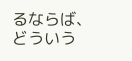るならば、どういう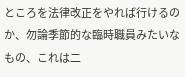ところを法律改正をやれば行けるのか、勿論季節的な臨時職員みたいなもの、これは二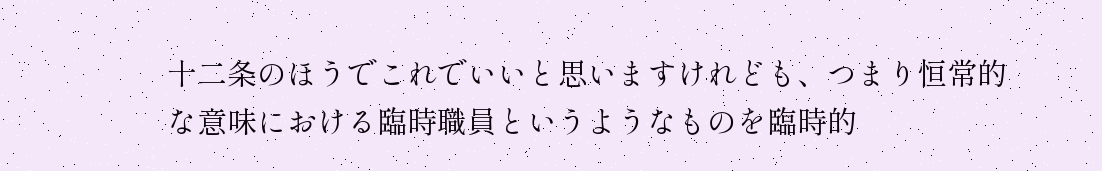十二条のほうでこれでいいと思いますけれども、つまり恒常的な意味における臨時職員というようなものを臨時的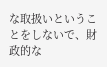な取扱いということをしないで、財政的な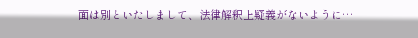面は別といたしまして、法律解釈上疑義がないように…